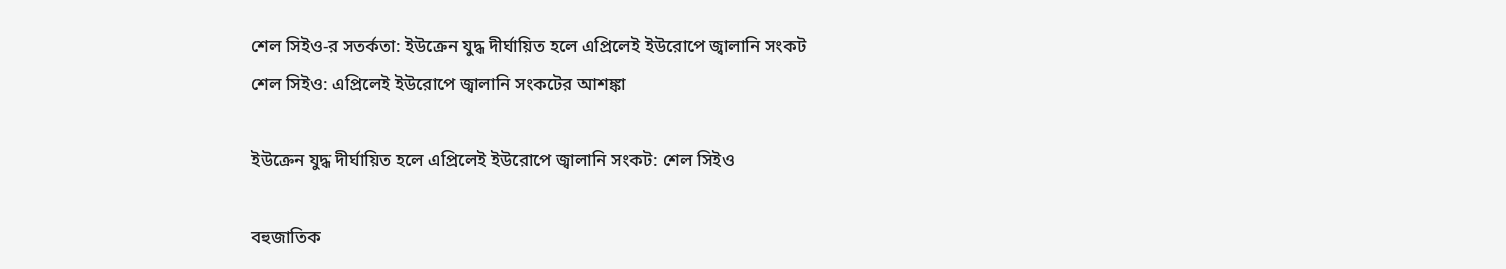শেল সিইও-র সতর্কতা: ইউক্রেন যুদ্ধ দীর্ঘায়িত হলে এপ্রিলেই ইউরোপে জ্বালানি সংকট
শেল সিইও: এপ্রিলেই ইউরোপে জ্বালানি সংকটের আশঙ্কা

ইউক্রেন যুদ্ধ দীর্ঘায়িত হলে এপ্রিলেই ইউরোপে জ্বালানি সংকট: শেল সিইও

বহুজাতিক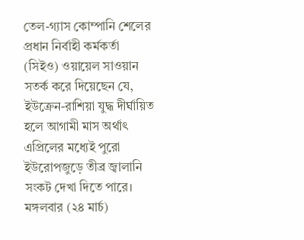তেল-গ্যাস কোম্পানি শেলের প্রধান নির্বাহী কর্মকর্তা (সিইও) ওয়ায়েল সাওয়ান সতর্ক করে দিয়েছেন যে, ইউক্রেন-রাশিয়া যুদ্ধ দীর্ঘায়িত হলে আগামী মাস অর্থাৎ এপ্রিলের মধ্যেই পুরো ইউরোপজুড়ে তীব্র জ্বালানি সংকট দেখা দিতে পারে। মঙ্গলবার (২৪ মার্চ)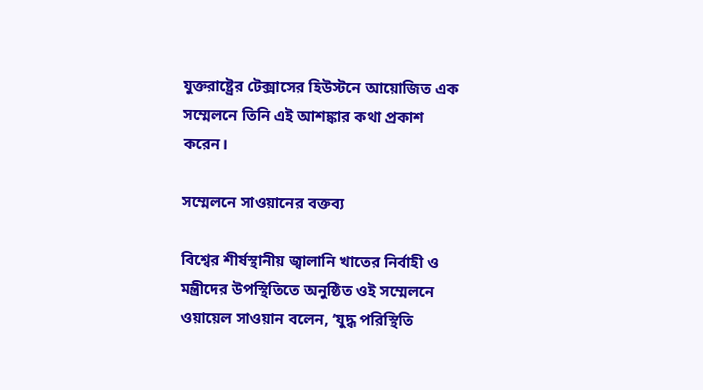যুক্তরাষ্ট্রের টেক্সাসের হিউস্টনে আয়োজিত এক সম্মেলনে তিনি এই আশঙ্কার কথা প্রকাশ করেন।

সম্মেলনে সাওয়ানের বক্তব্য

বিশ্বের শীর্ষস্থানীয় জ্বালানি খাতের নির্বাহী ও মন্ত্রীদের উপস্থিতিতে অনুষ্ঠিত ওই সম্মেলনে ওয়ায়েল সাওয়ান বলেন, ‘যুদ্ধ পরিস্থিতি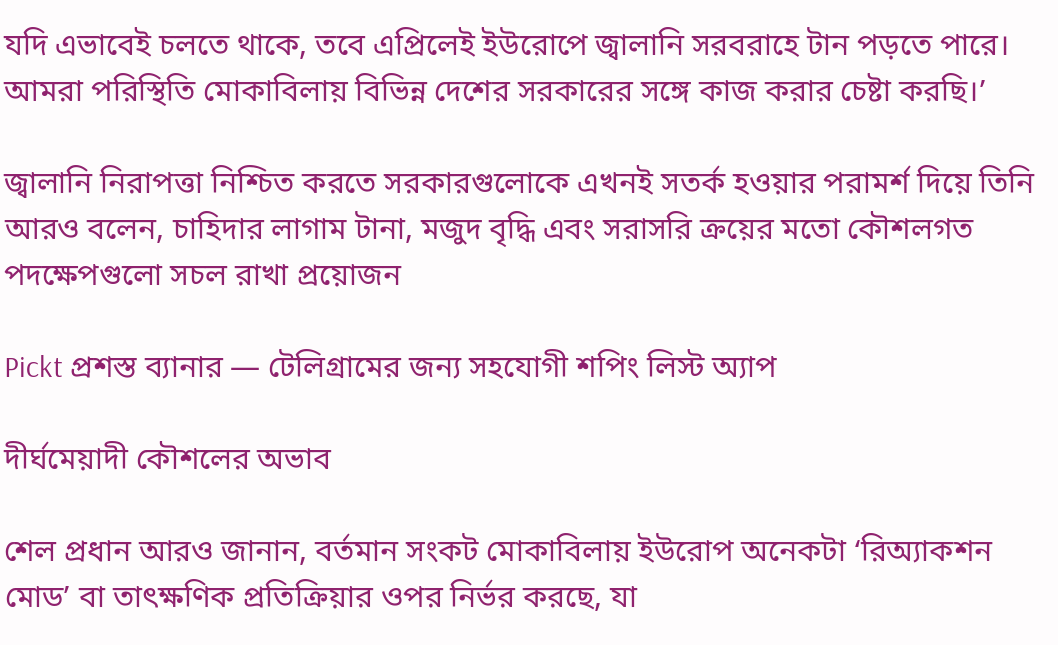যদি এভাবেই চলতে থাকে, তবে এপ্রিলেই ইউরোপে জ্বালানি সরবরাহে টান পড়তে পারে। আমরা পরিস্থিতি মোকাবিলায় বিভিন্ন দেশের সরকারের সঙ্গে কাজ করার চেষ্টা করছি।’

জ্বালানি নিরাপত্তা নিশ্চিত করতে সরকারগুলোকে এখনই সতর্ক হওয়ার পরামর্শ দিয়ে তিনি আরও বলেন, চাহিদার লাগাম টানা, মজুদ বৃদ্ধি এবং সরাসরি ক্রয়ের মতো কৌশলগত পদক্ষেপগুলো সচল রাখা প্রয়োজন

Pickt প্রশস্ত ব্যানার — টেলিগ্রামের জন্য সহযোগী শপিং লিস্ট অ্যাপ

দীর্ঘমেয়াদী কৌশলের অভাব

শেল প্রধান আরও জানান, বর্তমান সংকট মোকাবিলায় ইউরোপ অনেকটা ‘রিঅ্যাকশন মোড’ বা তাৎক্ষণিক প্রতিক্রিয়ার ওপর নির্ভর করছে, যা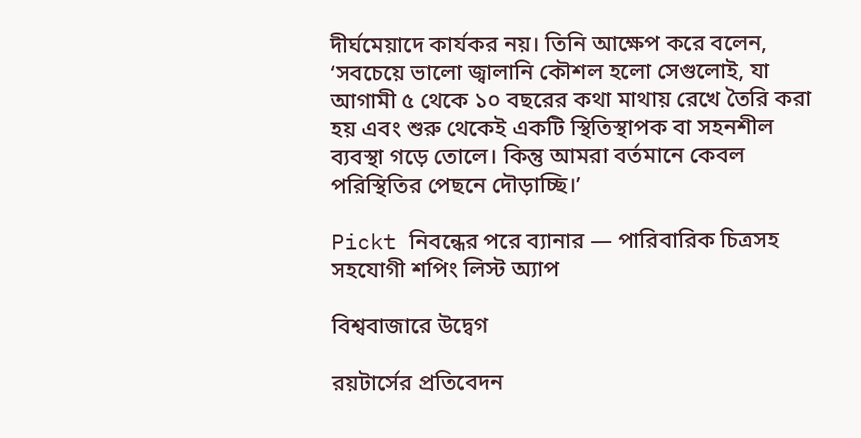দীর্ঘমেয়াদে কার্যকর নয়। তিনি আক্ষেপ করে বলেন, ‘সবচেয়ে ভালো জ্বালানি কৌশল হলো সেগুলোই, যা আগামী ৫ থেকে ১০ বছরের কথা মাথায় রেখে তৈরি করা হয় এবং শুরু থেকেই একটি স্থিতিস্থাপক বা সহনশীল ব্যবস্থা গড়ে তোলে। কিন্তু আমরা বর্তমানে কেবল পরিস্থিতির পেছনে দৌড়াচ্ছি।’

Pickt নিবন্ধের পরে ব্যানার — পারিবারিক চিত্রসহ সহযোগী শপিং লিস্ট অ্যাপ

বিশ্ববাজারে উদ্বেগ

রয়টার্সের প্রতিবেদন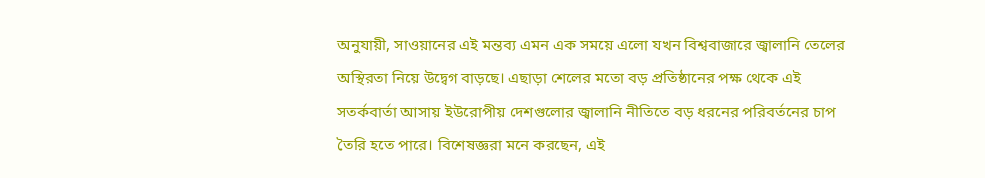অনুযায়ী, সাওয়ানের এই মন্তব্য এমন এক সময়ে এলো যখন বিশ্ববাজারে জ্বালানি তেলের অস্থিরতা নিয়ে উদ্বেগ বাড়ছে। এছাড়া শেলের মতো বড় প্রতিষ্ঠানের পক্ষ থেকে এই সতর্কবার্তা আসায় ইউরোপীয় দেশগুলোর জ্বালানি নীতিতে বড় ধরনের পরিবর্তনের চাপ তৈরি হতে পারে। বিশেষজ্ঞরা মনে করছেন, এই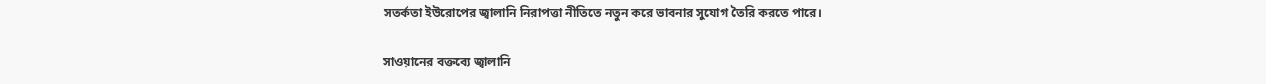সতর্কতা ইউরোপের জ্বালানি নিরাপত্তা নীতিতে নতুন করে ভাবনার সুযোগ তৈরি করতে পারে।

সাওয়ানের বক্তব্যে জ্বালানি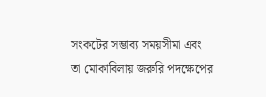সংকটের সম্ভাব্য সময়সীমা এবং তা মোকাবিলায় জরুরি পদক্ষেপের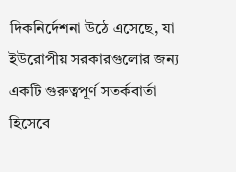দিকনির্দেশনা উঠে এসেছে, যা ইউরোপীয় সরকারগুলোর জন্য একটি গুরুত্বপূর্ণ সতর্কবার্তা হিসেবে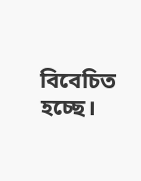বিবেচিত হচ্ছে।